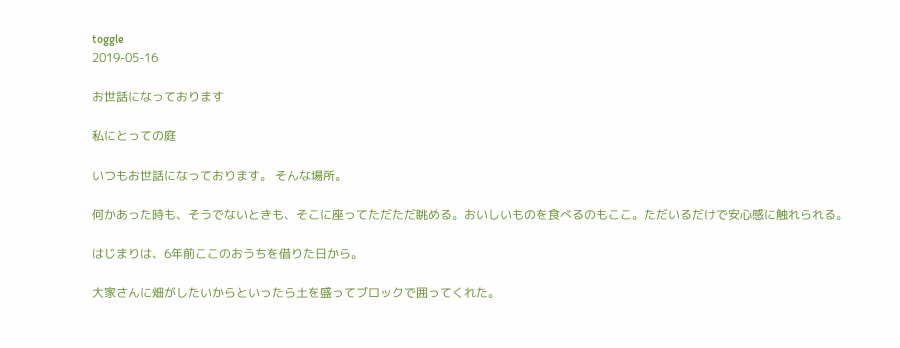toggle
2019-05-16

お世話になっております

私にとっての庭

いつもお世話になっております。 そんな場所。

何かあった時も、そうでないときも、そこに座ってただただ眺める。おいしいものを食べるのもここ。ただいるだけで安心感に触れられる。

はじまりは、6年前ここのおうちを借りた日から。

大家さんに畑がしたいからといったら土を盛ってブロックで囲ってくれた。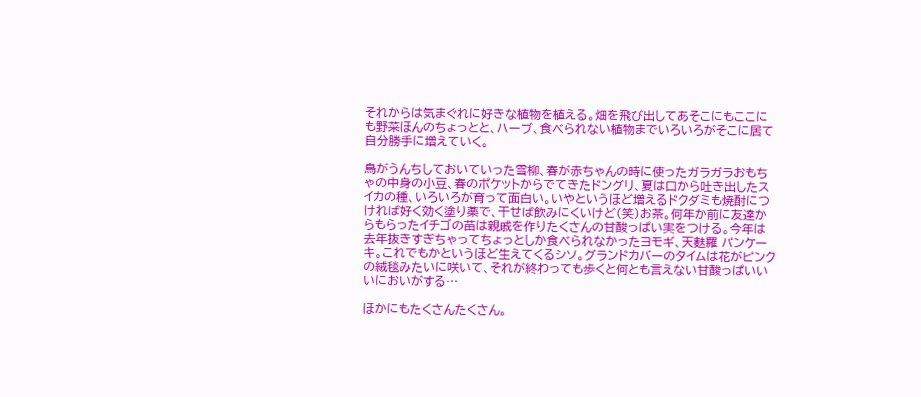それからは気まぐれに好きな植物を植える。畑を飛び出してあそこにもここにも野菜ほんのちょっとと、ハーブ、食べられない植物までいろいろがそこに居て自分勝手に増えていく。

鳥がうんちしておいていった雪柳、春が赤ちゃんの時に使ったガラガラおもちゃの中身の小豆、春のポケットからでてきたドングリ、夏は口から吐き出したスイカの種、いろいろが育って面白い。いやというほど増えるドクダミも焼酎につければ好く効く塗り薬で、干せば飲みにくいけど(笑)お茶。何年か前に友達からもらったイチゴの苗は親戚を作りたくさんの甘酸っぱい実をつける。今年は去年抜きすぎちゃってちょっとしか食べられなかったヨモギ、天麩羅 パンケーキ。これでもかというほど生えてくるシソ。グランドカバーのタイムは花がピンクの絨毯みたいに咲いて、それが終わっても歩くと何とも言えない甘酸っぱいいいにおいがする…

ほかにもたくさんたくさん。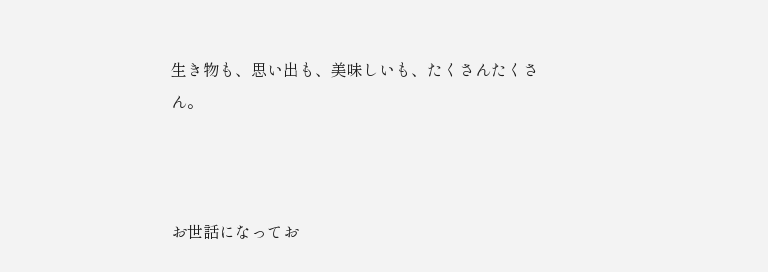生き物も、思い出も、美味しいも、たくさんたくさん。



お世話になってお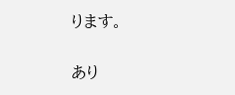ります。

あり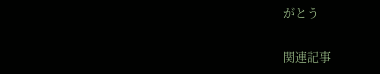がとう

関連記事